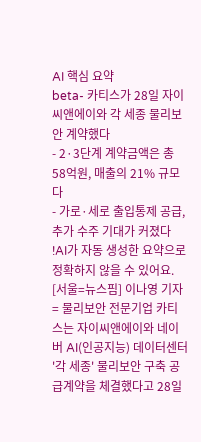AI 핵심 요약
beta- 카티스가 28일 자이씨앤에이와 각 세종 물리보안 계약했다
- 2·3단계 계약금액은 총 58억원, 매출의 21% 규모다
- 가로·세로 출입통제 공급, 추가 수주 기대가 커졌다
!AI가 자동 생성한 요약으로 정확하지 않을 수 있어요.
[서울=뉴스핌] 이나영 기자= 물리보안 전문기업 카티스는 자이씨앤에이와 네이버 AI(인공지능) 데이터센터 '각 세종' 물리보안 구축 공급계약을 체결했다고 28일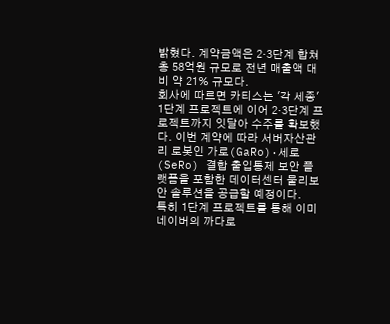밝혔다. 계약금액은 2·3단계 합쳐 총 58억원 규모로 전년 매출액 대비 약 21% 규모다.
회사에 따르면 카티스는 '각 세종' 1단계 프로젝트에 이어 2·3단계 프로젝트까지 잇달아 수주를 확보했다. 이번 계약에 따라 서버자산관리 로봇인 가로(GaRo)·세로(SeRo) 결합 출입통제 보안 플랫폼을 포함한 데이터센터 물리보안 솔루션을 공급할 예정이다.
특히 1단계 프로젝트를 통해 이미 네이버의 까다로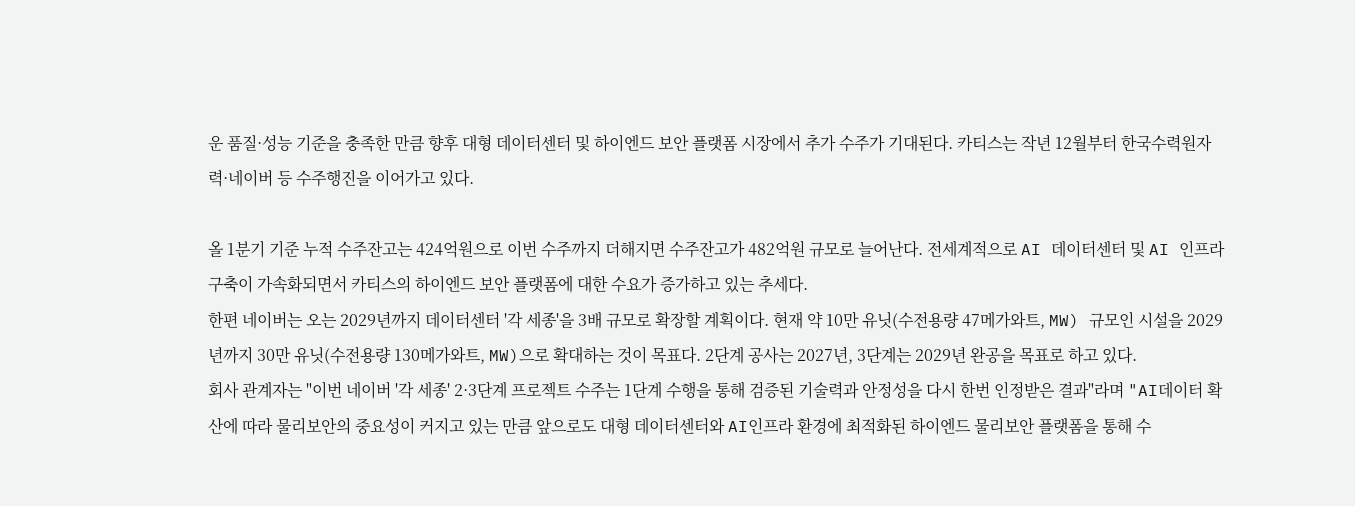운 품질·성능 기준을 충족한 만큼 향후 대형 데이터센터 및 하이엔드 보안 플랫폼 시장에서 추가 수주가 기대된다. 카티스는 작년 12월부터 한국수력원자력·네이버 등 수주행진을 이어가고 있다.

올 1분기 기준 누적 수주잔고는 424억원으로 이번 수주까지 더해지면 수주잔고가 482억원 규모로 늘어난다. 전세계적으로 AI 데이터센터 및 AI 인프라 구축이 가속화되면서 카티스의 하이엔드 보안 플랫폼에 대한 수요가 증가하고 있는 추세다.
한편 네이버는 오는 2029년까지 데이터센터 '각 세종'을 3배 규모로 확장할 계획이다. 현재 약 10만 유닛(수전용량 47메가와트, MW) 규모인 시설을 2029년까지 30만 유닛(수전용량 130메가와트, MW)으로 확대하는 것이 목표다. 2단계 공사는 2027년, 3단계는 2029년 완공을 목표로 하고 있다.
회사 관계자는 "이번 네이버 '각 세종' 2·3단계 프로젝트 수주는 1단계 수행을 통해 검증된 기술력과 안정성을 다시 한번 인정받은 결과"라며 "AI데이터 확산에 따라 물리보안의 중요성이 커지고 있는 만큼 앞으로도 대형 데이터센터와 AI인프라 환경에 최적화된 하이엔드 물리보안 플랫폼을 통해 수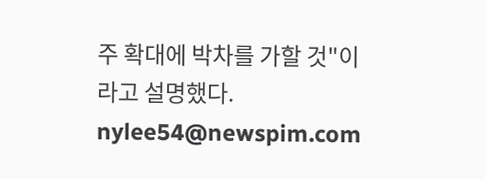주 확대에 박차를 가할 것"이라고 설명했다.
nylee54@newspim.com